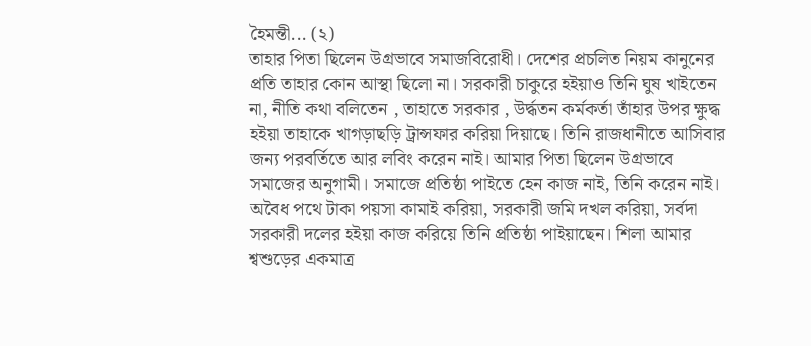হৈমন্তী... (২)
তাহার পিতা ছিলেন উগ্রভাবে সমাজবিরোধী। দেশের প্রচলিত নিয়ম কানুনের প্রতি তাহার কোন আস্থা ছিলো না। সরকারী চাকুরে হইয়াও তিনি ঘুষ খাইতেন না, নীতি কথা বলিতেন , তাহাতে সরকার , উর্দ্ধতন কর্মকর্তা তাঁহার উপর ক্ষুদ্ধ হইয়া তাহাকে খাগড়াছড়ি ট্রান্সফার করিয়া দিয়াছে। তিনি রাজধানীতে আসিবার জন্য পরবর্তিতে আর লবিং করেন নাই। আমার পিতা ছিলেন উগ্রভাবে সমাজের অনুগামী। সমাজে প্রতিষ্ঠা পাইতে হেন কাজ নাই, তিনি করেন নাই। অবৈধ পথে টাকা পয়সা কামাই করিয়া, সরকারী জমি দখল করিয়া, সর্বদা সরকারী দলের হইয়া কাজ করিয়ে তিনি প্রতিষ্ঠা পাইয়াছেন। শিলা আমার শ্বশুড়ের একমাত্র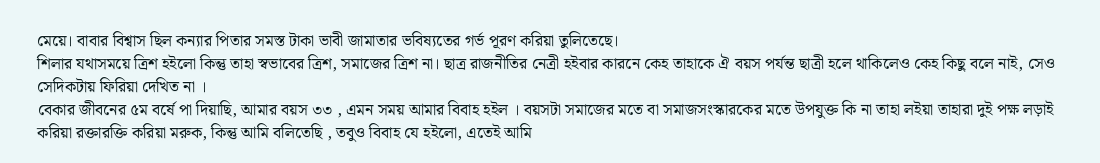মেয়ে। বাবার বিশ্বাস ছিল কন্যার পিতার সমস্ত টাকা ভাবী জামাতার ভবিষ্যতের গর্ভ পূরণ করিয়া তুলিতেছে।
শিলার যথাসময়ে ত্রিশ হইলো কিন্তু তাহা স্বভাবের ত্রিশ, সমাজের ত্রিশ না। ছাত্র রাজনীতির নেত্রী হইবার কারনে কেহ তাহাকে ঐ বয়স পর্যন্ত ছাত্রী হলে থাকিলেও কেহ কিছু বলে নাই, সেও সেদিকটায় ফিরিয়া দেখিত না ।
বেকার জীবনের ৫ম বর্ষে পা দিয়াছি, আমার বয়স ৩৩ , এমন সময় আমার বিবাহ হইল । বয়সটা সমাজের মতে বা সমাজসংস্কারকের মতে উপযুক্ত কি না তাহা লইয়া তাহারা দুই পক্ষ লড়াই করিয়া রক্তারক্তি করিয়া মরুক, কিন্তু আমি বলিতেছি , তবুও বিবাহ যে হইলো, এতেই আমি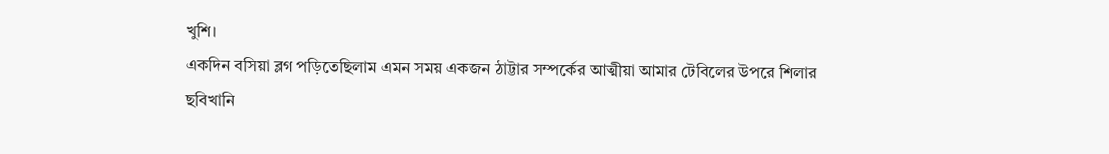খুশি।
একদিন বসিয়া ব্লগ পড়িতেছিলাম এমন সময় একজন ঠাট্টার সম্পর্কের আত্মীয়া আমার টেবিলের উপরে শিলার ছবিখানি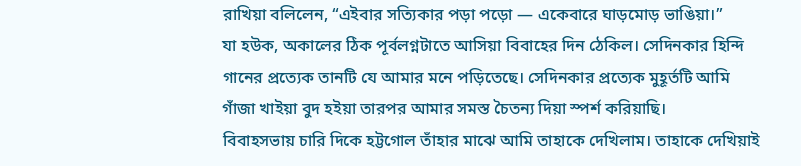রাখিয়া বলিলেন, “এইবার সত্যিকার পড়া পড়ো — একেবারে ঘাড়মোড় ভাঙিয়া।”
যা হউক, অকালের ঠিক পূর্বলগ্নটাতে আসিয়া বিবাহের দিন ঠেকিল। সেদিনকার হিন্দি গানের প্রত্যেক তানটি যে আমার মনে পড়িতেছে। সেদিনকার প্রত্যেক মুহূর্তটি আমি গাঁজা খাইয়া বুদ হইয়া তারপর আমার সমস্ত চৈতন্য দিয়া স্পর্শ করিয়াছি।
বিবাহসভায় চারি দিকে হট্টগোল তাঁহার মাঝে আমি তাহাকে দেখিলাম। তাহাকে দেখিয়াই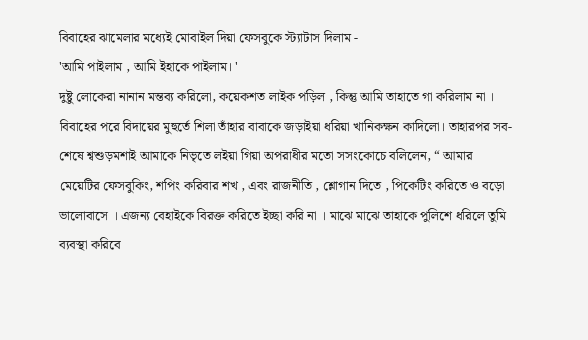বিবাহের ঝামেলার মধ্যেই মোবাইল দিয়া ফেসবুকে স্ট্যাটাস দিলাম -
'আমি পাইলাম , আমি ইহাকে পাইলাম। '
দুষ্টু লোকেরা নানান মন্তব্য করিলো, কয়েকশত লাইক পড়িল , কিন্তু আমি তাহাতে গা করিলাম না ।
বিবাহের পরে বিদায়ের মুহুর্তে শিলা তাঁহার বাবাকে জড়াইয়া ধরিয়া খানিকক্ষন কাদিলো। তাহারপর সব-শেষে শ্বশুড়মশাই আমাকে নিভৃতে লইয়া গিয়া অপরাধীর মতো সসংকোচে বলিলেন, “ আমার মেয়েটির ফেসবুকিং, শপিং করিবার শখ , এবং রাজনীতি , শ্লোগান দিতে , পিকেটিং করিতে ও বড়ো ভালোবাসে । এজন্য বেহাইকে বিরক্ত করিতে ইচ্ছা করি না । মাঝে মাঝে তাহাকে পুলিশে ধরিলে তুমি ব্যবস্থা করিবে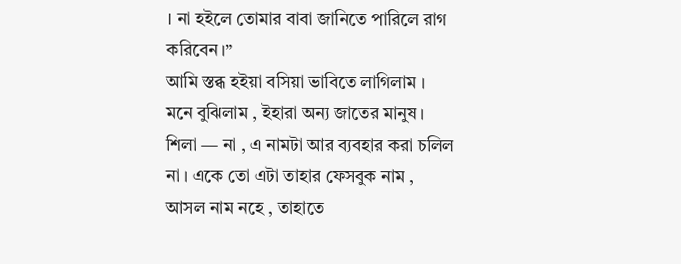। না হইলে তোমার বাবা জানিতে পারিলে রাগ করিবেন।”
আমি স্তব্ধ হইয়া বসিয়া ভাবিতে লাগিলাম । মনে বুঝিলাম , ইহারা অন্য জাতের মানুষ।
শিলা — না , এ নামটা আর ব্যবহার করা চলিল না । একে তো এটা তাহার ফেসবুক নাম , আসল নাম নহে , তাহাতে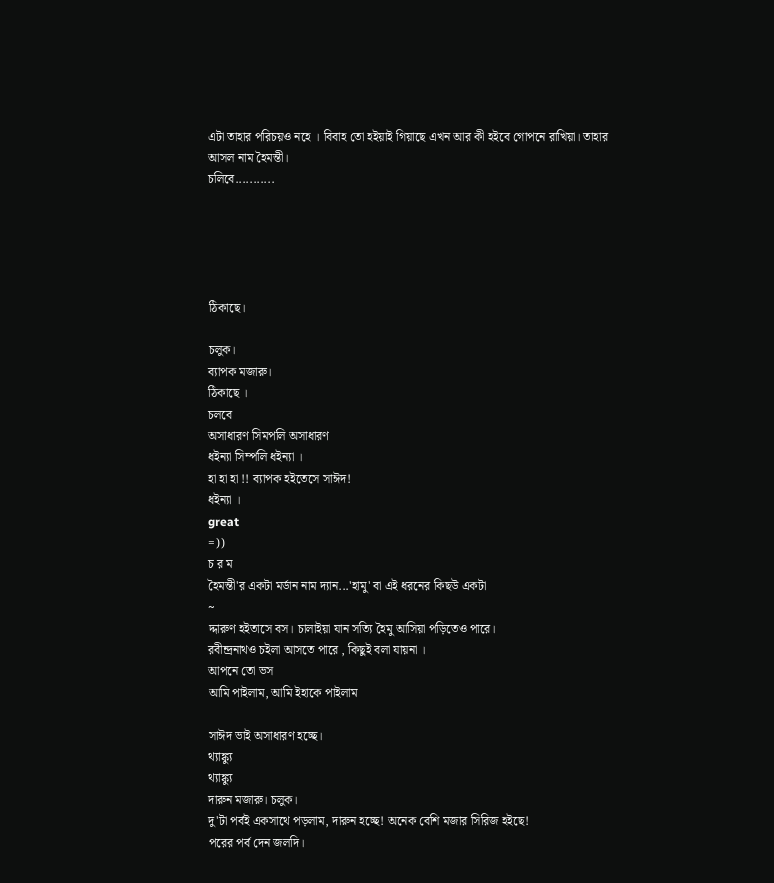এটা তাহার পরিচয়ও নহে । বিবাহ তো হইয়াই গিয়াছে এখন আর কী হইবে গোপনে রাখিয়া। তাহার আসল নাম হৈমন্তী।
চলিবে...........





ঠিকাছে।

চলুক।
ব্যাপক মজারু।
ঠিকাছে ।
চলবে
অসাধারণ সিমপলি অসাধারণ
ধইন্যা সিম্পলি ধইন্যা ।
হা হা হা !! ব্যাপক হইতেসে সাঈদ!
ধইন্যা ।
great
=))
চ র ম
হৈমন্তী'র একটা মর্ডান নাম দ্যান...'হামু' বা এই ধরনের কিছউ একটা
~
দ্দারুণ হইতাসে বস। চালাইয়া যান সত্যি হৈমু আসিয়া পড়িতেও পারে।
রবীন্দ্রনাথও চইলা আসতে পারে , কিছুই বলা যায়না ।
আপনে তো ভস
আমি পাইলাম, আমি ইহাকে পাইলাম

সাঈদ ভাই অসাধারণ হচ্ছে।
থ্যাঙ্ক্যু
থ্যাঙ্ক্যু
দারুন মজারু। চলুক।
দু'টা পর্বই একসাথে পড়লাম, দারুন হচ্ছে! অনেক বেশি মজার সিরিজ হইছে!
পরের পর্ব দেন জলদি।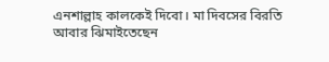এনশাল্লাহ কালকেই দিবো। মা দিবসের বিরতি
আবার ঝিমাইতেছেন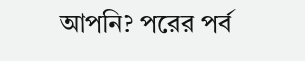আপনি? পরের পর্ব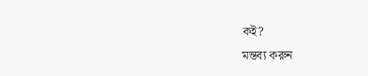কই?
মন্তব্য করুন